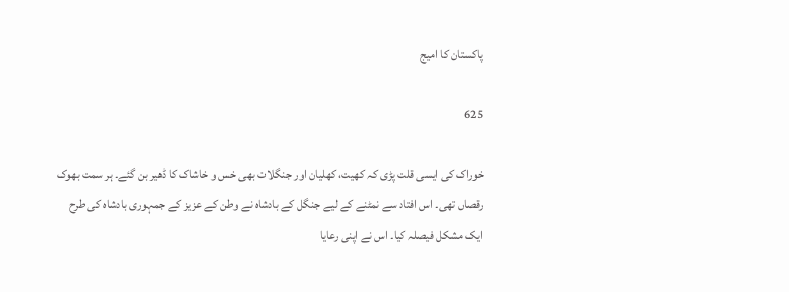پاکستان کا امیج

625

خوراک کی ایسی قلت پڑی کہ کھیت، کھلیان اور جنگلات بھی خس و خاشاک کا ڈھیر بن گئے۔ ہر سمت بھوک رقصاں تھی۔ اس افتاد سے نمٹنے کے لیے جنگل کے بادشاہ نے وطن کے عزیز کے جمہوری بادشاہ کی طرح ایک مشکل فیصلہ کیا۔ اس نے اپنی رعایا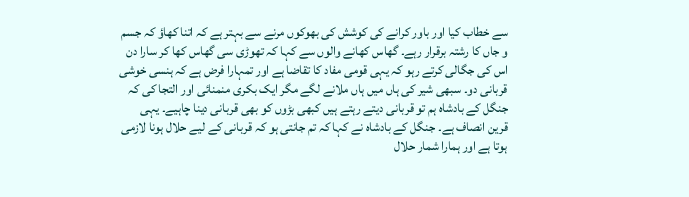سے خطاب کیا اور باور کرانے کی کوشش کی بھوکوں مرنے سے بہتر ہے کہ اتنا کھاؤ کہ جسم و جاں کا رشتہ برقرار رہے۔ گھاس کھانے والوں سے کہا کہ تھوڑی سی گھاس کھا کر سارا دن اس کی جگالی کرتے رہو کہ یہی قومی مفاد کا تقاضا ہے اور تمہارا فرض ہے کہ ہنسی خوشی قربانی دو۔ سبھی شیر کی ہاں میں ہاں ملانے لگے مگر ایک بکری منمنائی اور التجا کی کہ جنگل کے بادشاہ ہم تو قربانی دیتے رہتے ہیں کبھی بڑوں کو بھی قربانی دینا چاہیے۔ یہی قرین انصاف ہے۔ جنگل کے بادشاہ نے کہا کہ تم جانتی ہو کہ قربانی کے لیے حلال ہونا لازمی ہوتا ہے اور ہمارا شمار حلال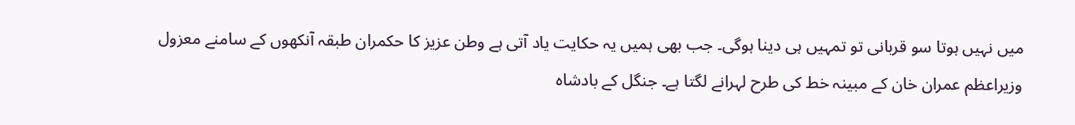میں نہیں ہوتا سو قربانی تو تمہیں ہی دینا ہوگی۔ جب بھی ہمیں یہ حکایت یاد آتی ہے وطن عزیز کا حکمران طبقہ آنکھوں کے سامنے معزول وزیراعظم عمران خان کے مبینہ خط کی طرح لہرانے لگتا ہے۔ جنگل کے بادشاہ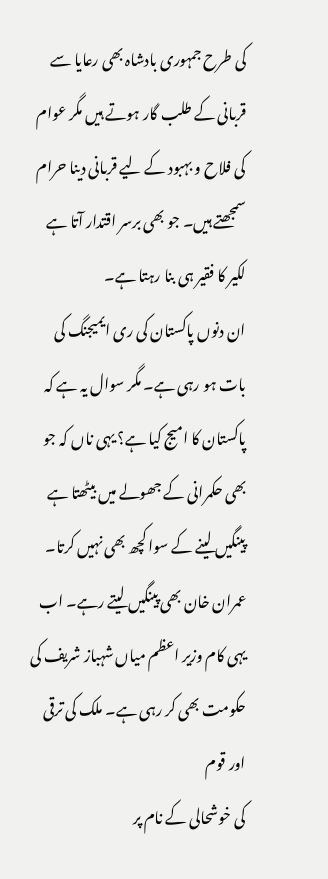کی طرح جمہوری بادشاہ بھی رعایا سے قربانی کے طلب گار ہوتے ہیں مگر عوام کی فلاح و بہبود کے لیے قربانی دینا حرام سمجھتے ہیں۔ جو بھی برسر اقتدار آتا ہے لکیر کا فقیر ہی بنا رہتا ہے۔
ان دنوں پاکستان کی ری ایمیجنگ کی بات ہو رہی ہے۔ مگر سوال یہ ہے کہ پاکستان کا امیج کیا ہے؟ یہی ناں کہ جو بھی حکمرانی کے جھولے میں بیٹھتا ہے پینگیں لینے کے سوا کچھ بھی نہیں کرتا۔ عمران خان بھی پینگیں لیتے رہے۔ اب یہی کام وزیر اعظم میاں شہباز شریف کی حکومت بھی کر رہی ہے۔ ملک کی ترقی اور قوم
کی خوشحالی کے نام پر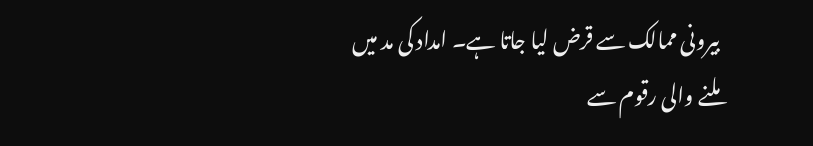بیرونی ممالک سے قرض لیا جاتا ہے۔ امداد کی مد میں ملنے والی رقوم سے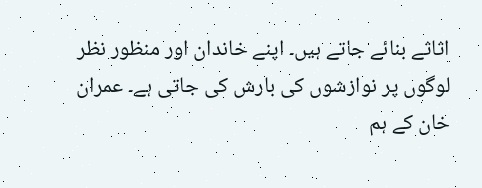اثاثے بنائے جاتے ہیں۔ اپنے خاندان اور منظور نظر لوگوں پر نوازشوں کی بارش کی جاتی ہے۔ عمران خان کے ہم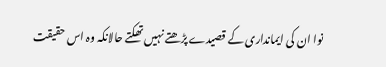نوا ان کی ایمانداری کے قصیدے پڑھتے نہیں تھکتے حالانکہ وہ اس حقیقت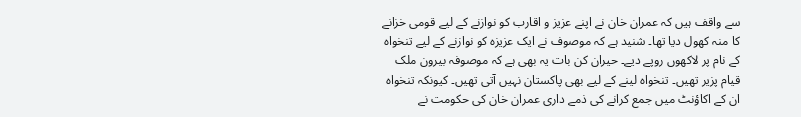سے واقف ہیں کہ عمران خان نے اپنے عزیز و اقارب کو نوازنے کے لیے قومی خزانے کا منہ کھول دیا تھا۔ شنید ہے کہ موصوف نے ایک عزیزہ کو نوازنے کے لیے تنخواہ کے نام پر لاکھوں روپے دیے۔ حیران کن بات یہ بھی ہے کہ موصوفہ بیرون ملک قیام پزیر تھیں۔ تنخواہ لینے کے لیے بھی پاکستان نہیں آتی تھیں۔ کیونکہ تنخواہ ان کے اکاؤنٹ میں جمع کرانے کی ذمے داری عمران خان کی حکومت نے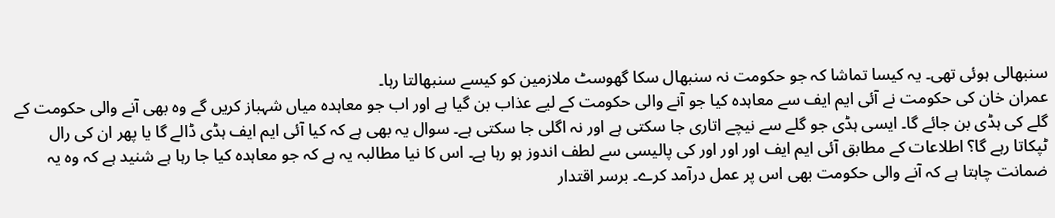سنبھالی ہوئی تھی۔ یہ کیسا تماشا کہ جو حکومت نہ سنبھال سکا گھوسٹ ملازمین کو کیسے سنبھالتا رہا۔
عمران خان کی حکومت نے آئی ایم ایف سے معاہدہ کیا جو آنے والی حکومت کے لیے عذاب بن گیا ہے اور اب جو معاہدہ میاں شہباز کریں گے وہ بھی آنے والی حکومت کے گلے کی ہڈی بن جائے گا۔ ایسی ہڈی جو گلے سے نیچے اتاری جا سکتی ہے اور نہ اگلی جا سکتی ہے۔ سوال یہ بھی ہے کہ کیا آئی ایم ایف ہڈی ڈالے گا یا پھر ان کی رال ٹپکاتا رہے گا؟ اطلاعات کے مطابق آئی ایم ایف اور اور اور کی پالیسی سے لطف اندوز ہو رہا ہے۔ اس کا نیا مطالبہ یہ ہے کہ جو معاہدہ کیا جا رہا ہے شنید ہے کہ وہ یہ ضمانت چاہتا ہے کہ آنے والی حکومت بھی اس پر عمل درآمد کرے۔ برسر اقتدار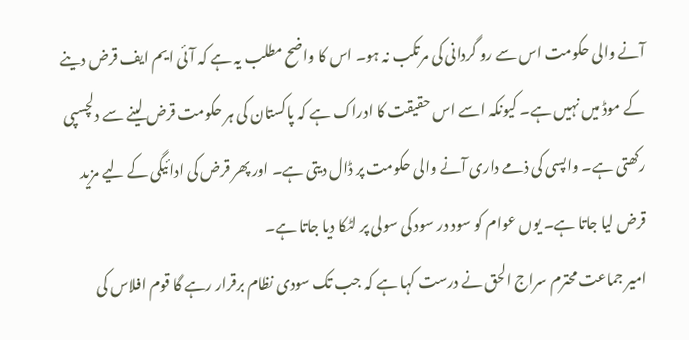آنے والی حکومت اس سے رو گردانی کی مرتکب نہ ہو۔ اس کا واضح مطلب یہ ہے کہ آئی ایم ایف قرض دینے کے موڈ میں نہیں ہے۔ کیونکہ اسے اس حقیقت کا ادراک ہے کہ پاکستان کی ہر حکومت قرض لینے سے دلچسپی رکھتی ہے۔ واپسی کی ذمے داری آنے والی حکومت پر ڈال دیتی ہے۔ اور پھر قرض کی ادائیگی کے لیے مزید قرض لیا جاتا ہے۔ یوں عوام کو سود در سود کی سولی پر لٹکا دیا جاتا ہے۔
امیر جماعت محترم سراج الحق نے درست کہا ہے کہ جب تک سودی نظام برقرار رہے گا قوم افلاس کی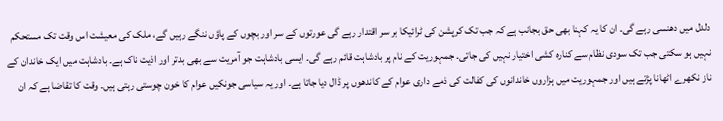دلدل میں دھنسی رہے گی۔ ان کا یہ کہنا بھی حق بجانب ہے کہ جب تک کرپشن کی ٹرائیکا بر سر اقتدار رہے گی عورتوں کے سر اور بچوں کے پاؤں ننگے رہیں گے، ملک کی معیشت اس وقت تک مستحکم نہیں ہو سکتی جب تک سودی نظام سے کنارہ کشی اختیار نہیں کی جاتی۔ جمہوریت کے نام پر بادشاہت قائم رہے گی۔ ایسی بادشاہت جو آمریت سے بھی بدتر اور اذیت ناک ہے۔ بادشاہت میں ایک خاندان کے ناز نکھرے اٹھانا پڑتے ہیں اور جمہوریت میں ہزاروں خاندانوں کی کفالت کی ذمے داری عوام کے کاندھوں پر ڈال دیا جاتا ہے۔ اور یہ سیاسی جونکیں عوام کا خون چوستی رہتی ہیں۔ وقت کا تقاضا ہے کہ ان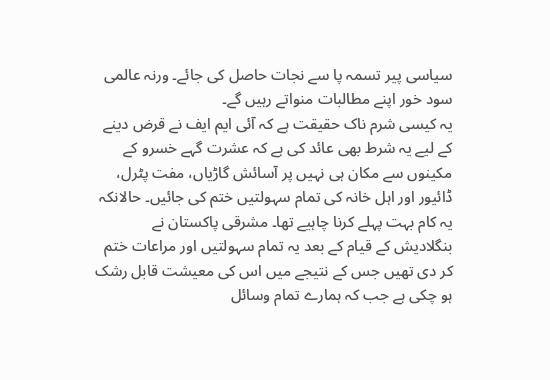سیاسی پیر تسمہ پا سے نجات حاصل کی جائے۔ ورنہ عالمی سود خور اپنے مطالبات منواتے رہیں گے۔
یہ کیسی شرم ناک حقیقت ہے کہ آئی ایم ایف نے قرض دینے کے لیے یہ شرط بھی عائد کی ہے کہ عشرت گہے خسرو کے مکینوں سے مکان ہی نہیں پر آسائش گاڑیاں، مفت پٹرل، ڈائیور اور اہل خانہ کی تمام سہولتیں ختم کی جائیں۔ حالانکہ یہ کام بہت پہلے کرنا چاہیے تھا۔ مشرقی پاکستان نے بنگلادیش کے قیام کے بعد یہ تمام سہولتیں اور مراعات ختم کر دی تھیں جس کے نتیجے میں اس کی معیشت قابل رشک ہو چکی ہے جب کہ ہمارے تمام وسائل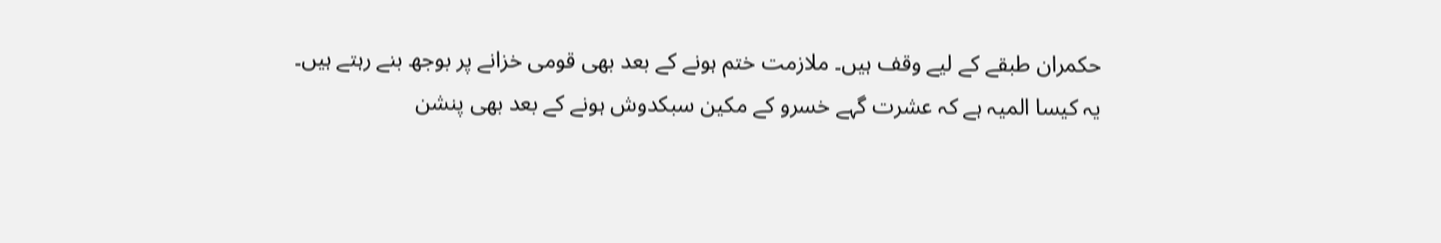حکمران طبقے کے لیے وقف ہیں۔ ملازمت ختم ہونے کے بعد بھی قومی خزانے پر بوجھ بنے رہتے ہیں۔
یہ کیسا المیہ ہے کہ عشرت گہے خسرو کے مکین سبکدوش ہونے کے بعد بھی پنشن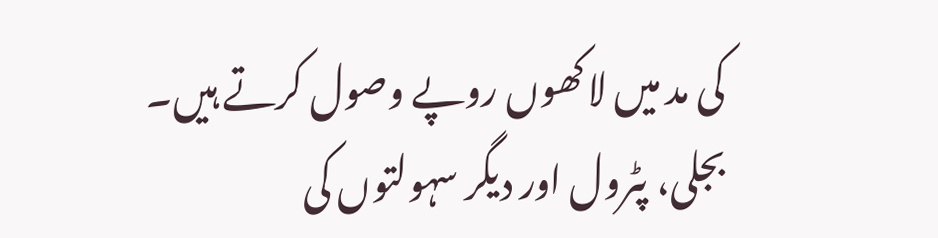کی مد میں لاکھوں روپے وصول کرتے ہیں۔ بجلی، پٹرول اور دیگر سہولتوں کی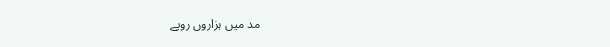مد میں ہزاروں روپے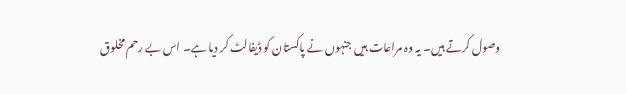وصول کرتے ہیں۔ یہ وہ مراعات ہیں جنہوں نے پاکستان کو ڈیفالٹ کر دیا ہے۔ اس بے رحم مخلوق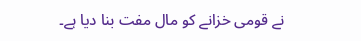نے قومی خزانے کو مال مفت بنا دیا ہے۔